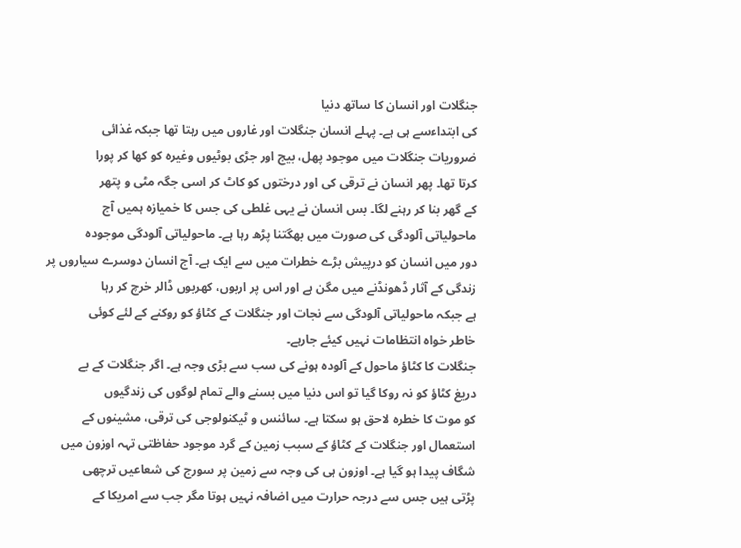جنگلات اور انسان کا ساتھ دنیا
کی ابتداءسے ہی ہے۔ پہلے انسان جنگلات اور غاروں میں رہتا تھا جبکہ غذائی
ضروریات جنگلات میں موجود پھل، بیج اور جڑی بوٹیوں وغیرہ کو کھا کر پورا
کرتا تھا۔ پھر انسان نے ترقی کی اور درختوں کو کاٹ کر اسی جگہ مٹی و پتھر
کے گھر بنا کر رہنے لگا۔ بس انسان نے یہی غلطی کی جس کا خمیازہ ہمیں آج
ماحولیاتی آلودگی کی صورت میں بھگتنا پڑھ رہا ہے۔ ماحولیاتی آلودگی موجودہ
دور میں انسان کو درپیش بڑے خطرات میں سے ایک ہے۔ آج انسان دوسرے سیاروں پر
زندگی کے آثار ڈھونڈنے میں مگن ہے اور اس پر اربوں، کھربوں ڈالر خرچ کر رہا
ہے جبکہ ماحولیاتی آلودگی سے نجات اور جنگلات کے کٹاؤ کو روکنے کے لئے کوئی
خاطر خواہ انتظامات نہیں کیئے جارہے۔
جنگلات کا کٹاؤ ماحول کے آلودہ ہونے کی سب سے بڑی وجہ ہے۔ اگر جنگلات کے بے
دریغ کٹاؤ کو نہ روکا گیا تو اس دنیا میں بسنے والے تمام لوگوں کی زندگیوں
کو موت کا خطرہ لاحق ہو سکتا ہے۔ سائنس و ٹیکنولوجی کی ترقی، مشینوں کے
استعمال اور جنگلات کے کٹاؤ کے سبب زمین کے گرد موجود حفاظتی تہہ اوزون میں
شگاف پیدا ہو گیا ہے۔ اوزون ہی کی وجہ سے زمین پر سورج کی شعاعیں ترچھی
پڑتی ہیں جس سے درجہ حرارت میں اضافہ نہیں ہوتا مگر جب سے امریکا کے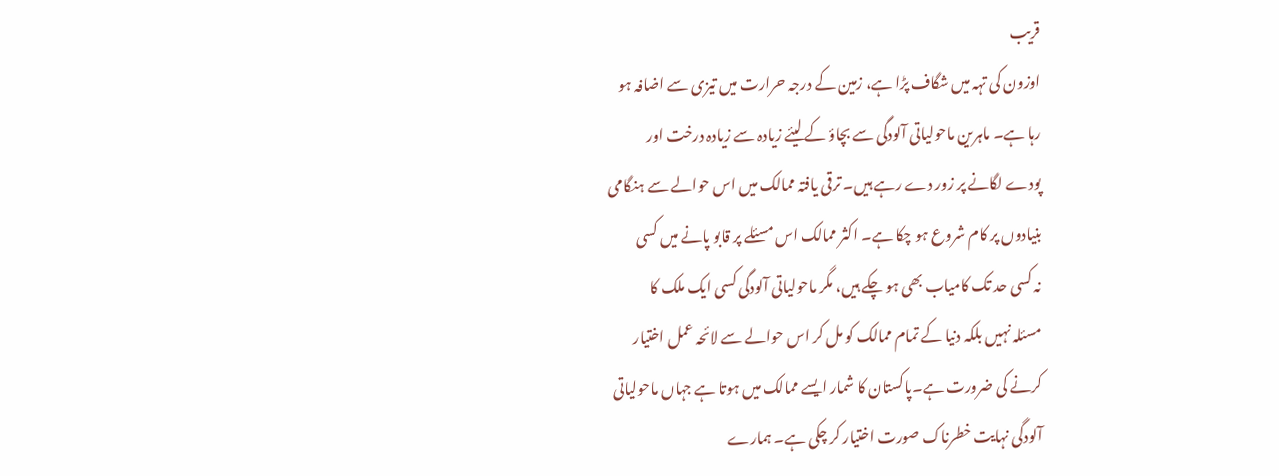قریب
اوزون کی تہہ میں شگاف پڑا ہے، زمین کے درجہ حرارت میں تیزی سے اضافہ ہو
رہا ہے۔ ماہرین ماحولیاتی آلودگی سے بچاؤ کے لیئے زیادہ سے زیادہ درخت اور
پودے لگانے پر زور دے رہے ہیں۔ ترقی یافتہ ممالک میں اس حوالے سے ہنگامی
بنیادوں پر کام شروع ہو چکا ہے۔ اکثر ممالک اس مسئلے پر قابو پانے میں کسی
نہ کسی حد تک کامیاب بھی ہو چکے ہیں، مگر ماحولیاتی آلودگی کسی ایک ملک کا
مسئلہ نہیں بلکہ دنیا کے تمام ممالک کو مل کر اس حوالے سے لائحہ عمل اختیار
کرنے کی ضرورت ہے۔پاکستان کا شمار ایسے ممالک میں ہوتا ہے جہاں ماحولیاتی
آلودگی نہایت خطرناک صورت اختیار کر چکی ہے۔ ہمارے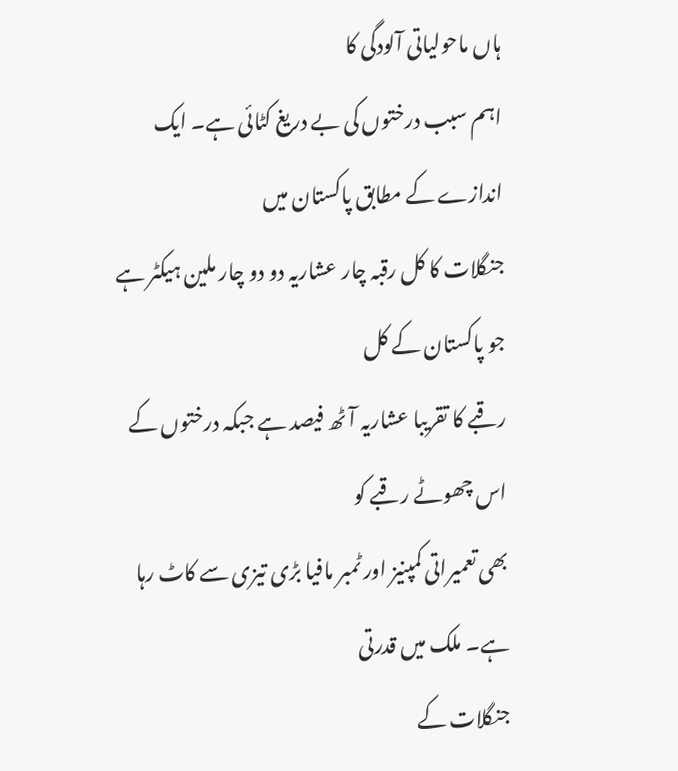ہاں ماحولیاتی آلودگی کا
اہم سبب درختوں کی بے دریغ کٹائی ہے۔ ایک اندازے کے مطابق پاکستان میں
جنگلات کا کل رقبہ چار عشاریہ دو دو چار ملین ہیکٹر ہے جو پاکستان کے کل
رقبے کا تقریبا عشاریہ آٹھ فیصد ہے جبکہ درختوں کے اس چھوٹے رقبے کو
بھی تعمیراتی کمپنیز اور ٹمبر مافیا بڑی تیزی سے کاٹ رہا ہے۔ ملک میں قدرتی
جنگلات کے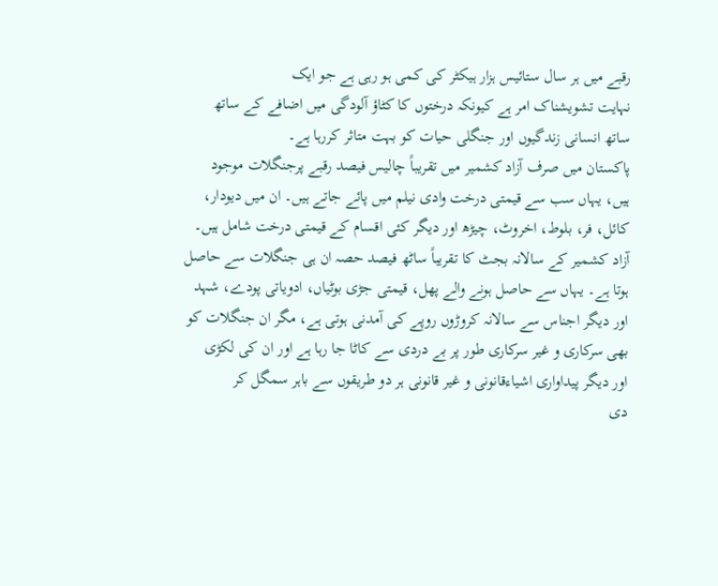رقبے میں ہر سال ستائیس ہزار ہیکٹر کی کمی ہو رہی ہے جو ایک
نہایت تشویشناک امر ہے کیونکہ درختوں کا کٹاؤ آلودگی میں اضافے کے ساتھ
ساتھ انسانی زندگیوں اور جنگلی حیات کو بہت متاثر کررہا ہے۔
پاکستان میں صرف آزاد کشمیر میں تقریباً چالیس فیصد رقبے پرجنگلات موجود
ہیں، یہاں سب سے قیمتی درخت وادی نیلم میں پائے جاتے ہیں۔ ان میں دیودار،
کائل، فر، بلوط، اخروٹ، چیڑھ اور دیگر کئی اقسام کے قیمتی درخت شامل ہیں۔
آزاد کشمیر کے سالانہ بجٹ کا تقریباً ساٹھ فیصد حصہ ان ہی جنگلات سے حاصل
ہوتا ہے۔ یہاں سے حاصل ہونے والے پھل، قیمتی جڑی بوٹیاں، ادویاتی پودے، شہد
اور دیگر اجناس سے سالانہ کروڑوں روپے کی آمدنی ہوتی ہے، مگر ان جنگلات کو
بھی سرکاری و غیر سرکاری طور پر بے دردی سے کاٹا جا رہا ہے اور ان کی لکڑی
اور دیگر پیداواری اشیاءقانونی و غیر قانونی ہر دو طریقوں سے باہر سمگل کر
دی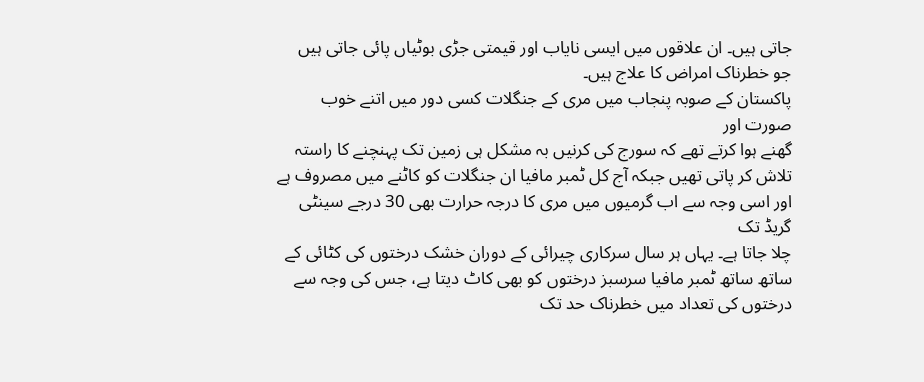جاتی ہیں۔ ان علاقوں میں ایسی نایاب اور قیمتی جڑی بوٹیاں پائی جاتی ہیں
جو خطرناک امراض کا علاج ہیں۔
پاکستان کے صوبہ پنجاب میں مری کے جنگلات کسی دور میں اتنے خوب صورت اور
گھنے ہوا کرتے تھے کہ سورج کی کرنیں بہ مشکل ہی زمین تک پہنچنے کا راستہ
تلاش کر پاتی تھیں جبکہ آج کل ٹمبر مافیا ان جنگلات کو کاٹنے میں مصروف ہے
اور اسی وجہ سے اب گرمیوں میں مری کا درجہ حرارت بھی 30 درجے سینٹی گریڈ تک
چلا جاتا ہے۔ یہاں ہر سال سرکاری چیرائی کے دوران خشک درختوں کی کٹائی کے
ساتھ ساتھ ٹمبر مافیا سرسبز درختوں کو بھی کاٹ دیتا ہے، جس کی وجہ سے
درختوں کی تعداد میں خطرناک حد تک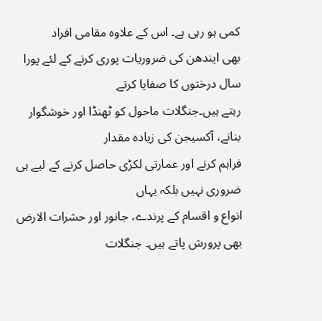کمی ہو رہی ہے۔ اس کے علاوہ مقامی افراد
بھی ایندھن کی ضروریات پوری کرنے کے لئے پورا سال درختوں کا صفایا کرتے
رہتے ہیں۔جنگلات ماحول کو ٹھنڈا اور خوشگوار بنانے، آکسیجن کی زیادہ مقدار
فراہم کرنے اور عمارتی لکڑی حاصل کرنے کے لیے ہی ضروری نہیں بلکہ یہاں
انواع و اقسام کے پرندے، جانور اور حشرات الارض بھی پرورش پاتے ہیں۔ جنگلات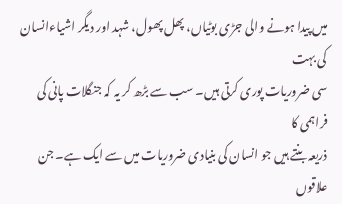میں پیدا ہونے والی جڑی بوٹیاں، پھل پھول، شہد اور دیگر اشیاءانسان کی بہت
سی ضروریات پوری کرتی ہیں۔ سب سے بڑھ کر یہ کہ جنگلات پانی کی فراہمی کا
ذریعہ بنتے ہیں جو انسان کی بنیادی ضروریات میں سے ایک ہے۔ جن علاقوں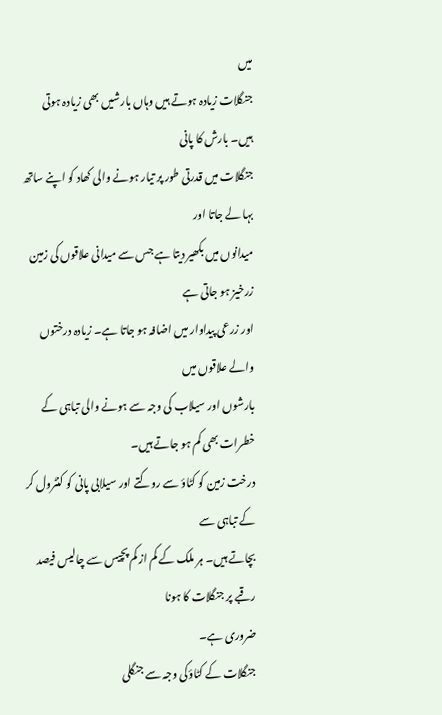میں
جنگلات زیادہ ہوتے ہیں وہاں بارشیں بھی زیادہ ہوتی ہیں۔ بارش کا پانی
جنگلات میں قدرتی طور پر تیار ہونے والی کھاد کو اپنے ساتھ بہا لے جاتا اور
میدانوں میں بکھیر دیتا ہے جس سے میدانی علاقوں کی زمین زرخیز ہو جاتی ہے
اور زرعی پیداوار میں اضافہ ہو جاتا ہے۔ زیادہ درختوں والے علاقوں میں
بارشوں اور سیلاب کی وجہ سے ہونے والی تباہی کے خطرات بھی کم ہو جاتے ہیں۔
درخت زمین کو کٹاؤ سے روکتے اور سیلابی پانی کو کنٹرول کر کے تباہی سے
بچاتے ہیں۔ ہر ملک کے کم از کم پچیس سے چالیس فیصد رقبے پر جنگلات کا ہونا
ضروری ہے۔
جنگلات کے کٹاؤکی وجہ سے جنگلی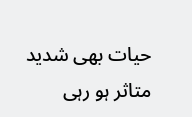حیات بھی شدید متاثر ہو رہی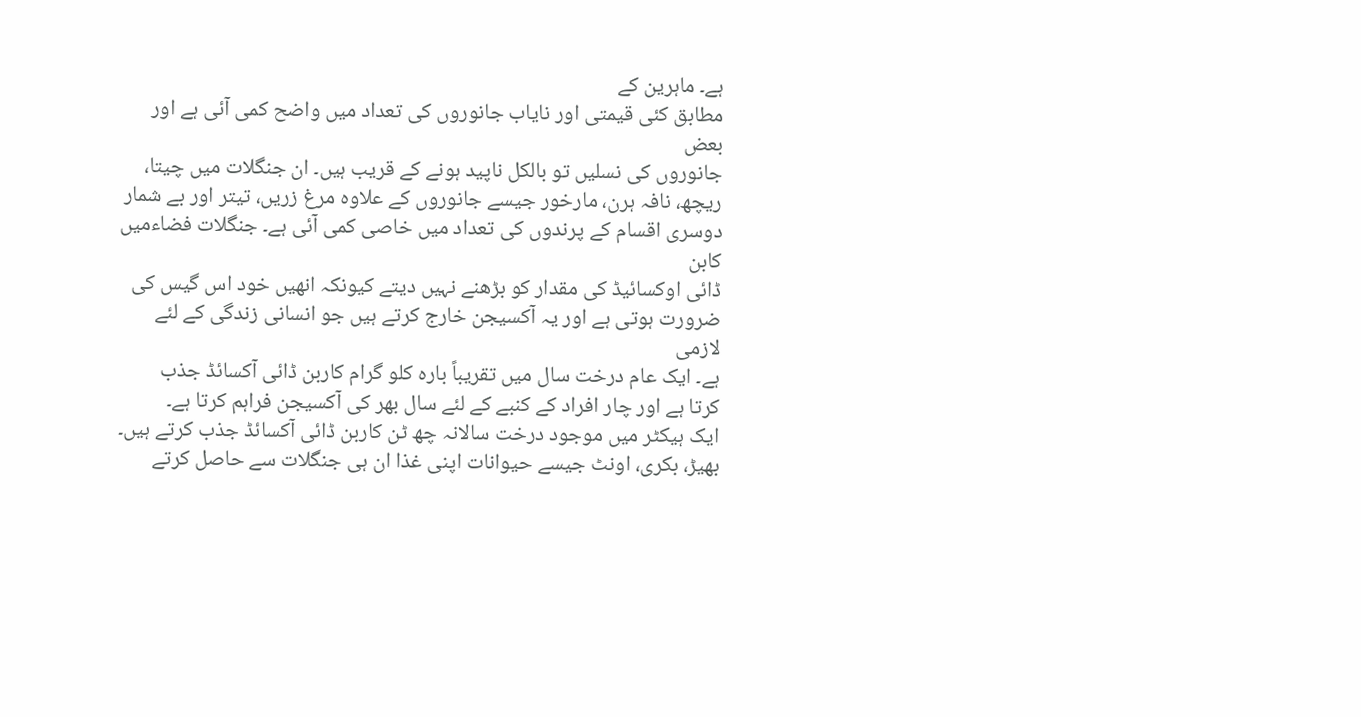ہے۔ ماہرین کے
مطابق کئی قیمتی اور نایاب جانوروں کی تعداد میں واضح کمی آئی ہے اور بعض
جانوروں کی نسلیں تو بالکل ناپید ہونے کے قریب ہیں۔ ان جنگلات میں چیتا،
ریچھ، نافہ ہرن، مارخور جیسے جانوروں کے علاوہ مرغ زریں، تیتر اور بے شمار
دوسری اقسام کے پرندوں کی تعداد میں خاصی کمی آئی ہے۔ جنگلات فضاءمیں کابن
ڈائی اوکسائیڈ کی مقدار کو بڑھنے نہیں دیتے کیونکہ انھیں خود اس گیس کی
ضرورت ہوتی ہے اور یہ آکسیجن خارج کرتے ہیں جو انسانی زندگی کے لئے لازمی
ہے۔ ایک عام درخت سال میں تقریباً بارہ کلو گرام کاربن ڈائی آکسائڈ جذب
کرتا ہے اور چار افراد کے کنبے کے لئے سال بھر کی آکسیجن فراہم کرتا ہے۔
ایک ہیکٹر میں موجود درخت سالانہ چھ ٹن کاربن ڈائی آکسائڈ جذب کرتے ہیں۔
بھیڑ، بکری، اونٹ جیسے حیوانات اپنی غذا ان ہی جنگلات سے حاصل کرتے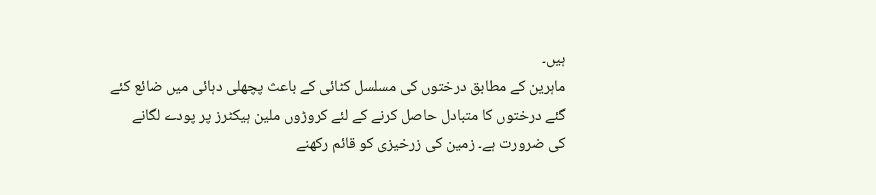ہیں۔
ماہرین کے مطابق درختوں کی مسلسل کٹائی کے باعث پچھلی دہائی میں ضائع کئے
گئے درختوں کا متبادل حاصل کرنے کے لئے کروڑوں ملین ہیکٹرز پر پودے لگانے
کی ضرورت ہے۔ زمین کی زرخیزی کو قائم رکھنے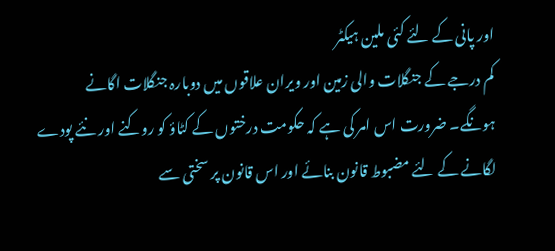اور پانی کے لئے کئی ملین ہیکٹر
کم درجے کے جنگلات والی زمین اور ویران علاقوں میں دوبارہ جنگلات اگانے
ہونگے۔ ضرورت اس امر کی ہے کہ حکومت درختوں کے کٹاؤ کو روکنے اور نئے پودے
لگانے کے لئے مضبوط قانون بنائے اور اس قانون پر سختی سے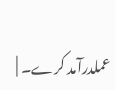عملدرآمد کرے۔ |